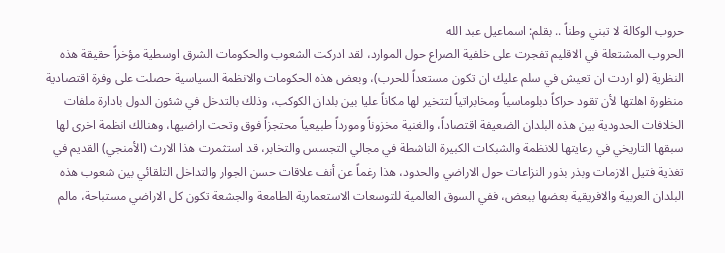حروب الوكالة لا تبني وطناً .. بقلم: اسماعيل عبد الله
الحروب المشتعلة في الاقليم تفجرت على خلفية الصراع حول الموارد، لقد ادركت الشعوب والحكومات الشرق اوسطية مؤخراً حقيقة هذه النظرية (لو اردت ان تعيش في سلم عليك ان تكون مستعداً للحرب)، وبعض هذه الحكومات والانظمة السياسية حصلت على وفرة اقتصادية منظورة اهلتها لأن تقود حراكاً دبلوماسياً ومخابراتياً لتتخير لها مكاناً عليا بين بلدان الكوكب، وذلك بالتدخل في شئون الدول بادارة ملفات الخلافات الحدودية بين هذه البلدان الضعيفة اقتصاداً، والغنية مخزوناً ومورداً طبيعياً محتجزاً فوق وتحت اراضيها، وهنالك انظمة اخرى لها سبقها التاريخي في رعايتها للانظمة والشبكات الكبيرة الناشطة في مجالي التجسس والتخابر، قد استثمرت هذا الارث (الأمنجي) القديم في تغذية فتيل الازمات وبذر بذور النزاعات حول الاراضي والحدود، هذا رغماً عن أنف علاقات حسن الجوار والتداخل التلقائي بين شعوب هذه البلدان العربية والافريقية بعضها ببعض، ففي السوق العالمية للتوسعات الاستعمارية الطامعة والجشعة تكون كل الاراضي مستباحة، مالم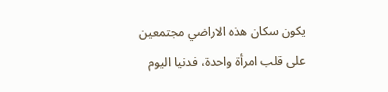يكون سكان هذه الاراضي مجتمعين على قلب امرأة واحدة، فدنيا اليوم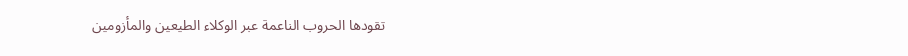تقودها الحروب الناعمة عبر الوكلاء الطيعين والمأزومين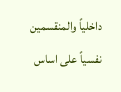داخلياً والمنقسمين نفسياً على اساس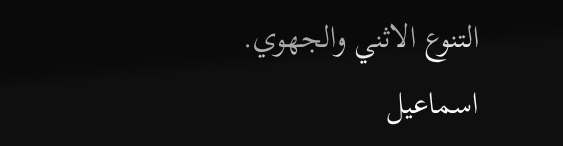التنوع الاثني والجهوي.
اسماعيل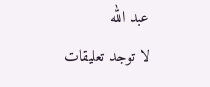عبد الله
لا توجد تعليقات